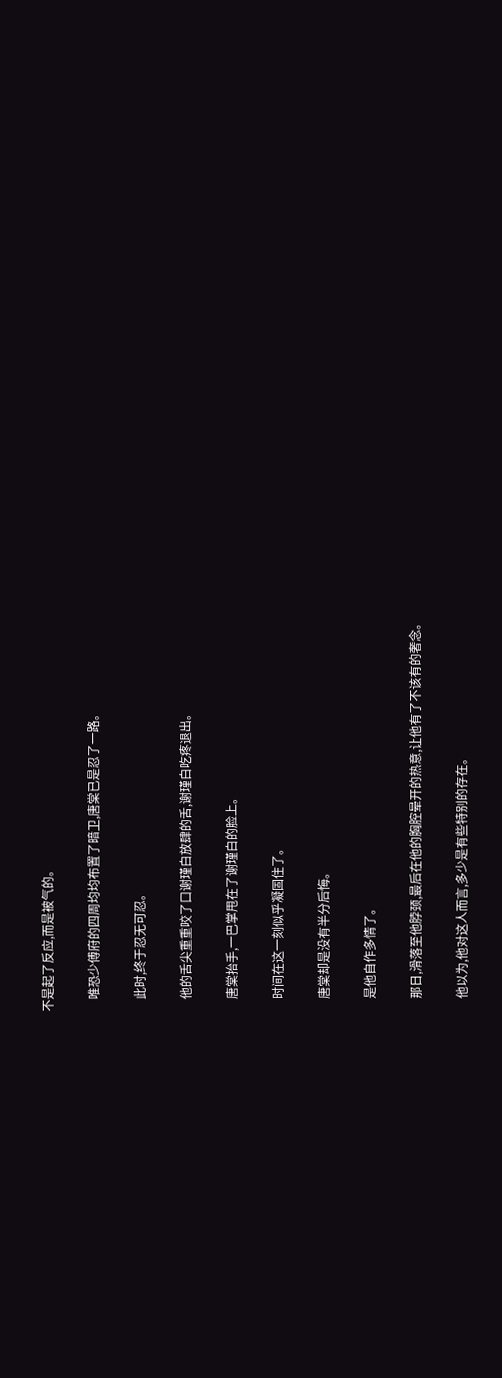不是起了反应,而是被气的。

    唯恐少傅府的四周均均布置了暗卫,唐棠已是忍了一路。

    此时,终于忍无可忍。

    他的舌尖重重咬了口谢瑾白放肆的舌,谢瑾白吃疼退出。

    唐棠抬手,一巴掌甩在了谢瑾白的脸上。

    时间在这一刻似乎凝固住了。

    唐棠却是没有半分后悔。

    是他自作多情了。

    那日,滑落至他脖颈,最后在他的胸腔晕开的热意,让他有了不该有的奢念。

    他以为,他对这人而言,多少是有些特别的存在。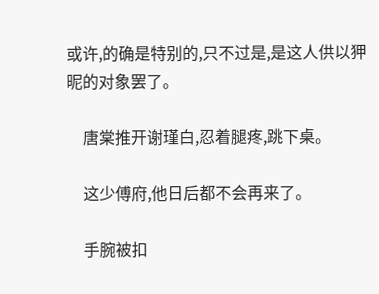或许,的确是特别的,只不过是,是这人供以狎昵的对象罢了。

    唐棠推开谢瑾白,忍着腿疼,跳下桌。

    这少傅府,他日后都不会再来了。

    手腕被扣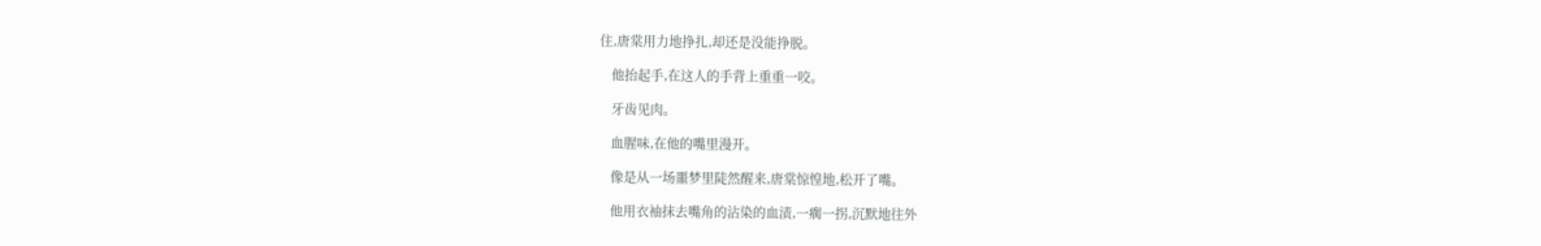住,唐棠用力地挣扎,却还是没能挣脱。

    他抬起手,在这人的手背上重重一咬。

    牙齿见肉。

    血腥味,在他的嘴里漫开。

    像是从一场噩梦里陡然醒来,唐棠惊惶地,松开了嘴。

    他用衣袖抹去嘴角的沾染的血渍,一瘸一拐,沉默地往外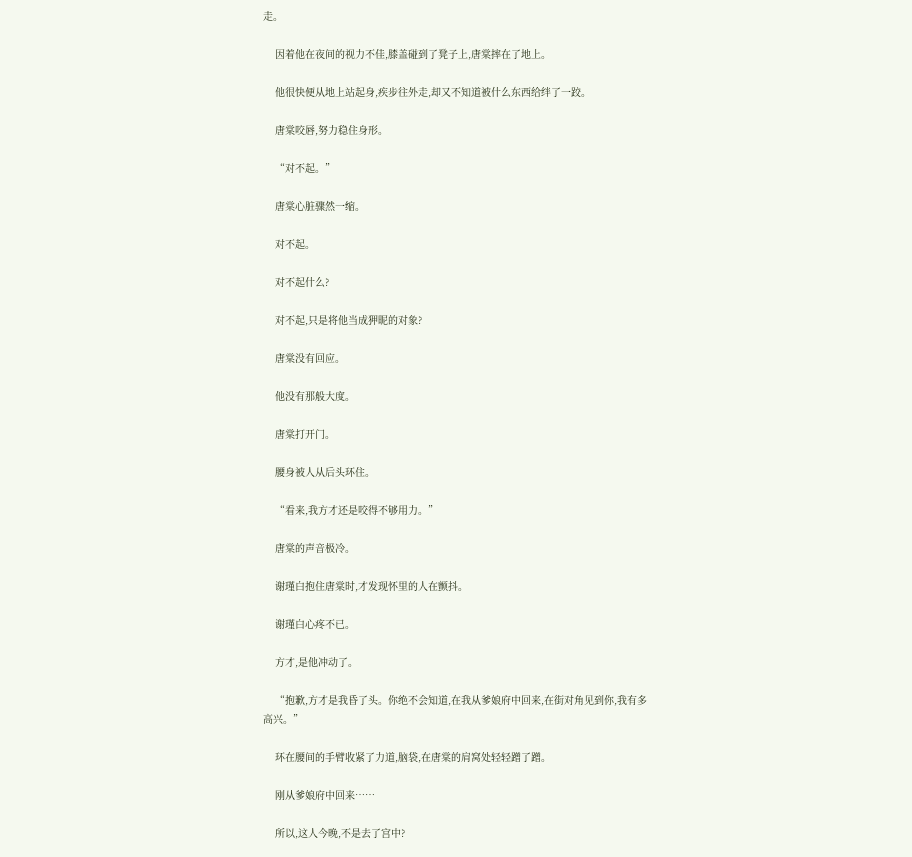走。

    因着他在夜间的视力不佳,膝盖碰到了凳子上,唐棠摔在了地上。

    他很快便从地上站起身,疾步往外走,却又不知道被什么东西给绊了一跤。

    唐棠咬唇,努力稳住身形。

    “对不起。”

    唐棠心脏骤然一缩。

    对不起。

    对不起什么?

    对不起,只是将他当成狎昵的对象?

    唐棠没有回应。

    他没有那般大度。

    唐棠打开门。

    腰身被人从后头环住。

    “看来,我方才还是咬得不够用力。”

    唐棠的声音极冷。

    谢瑾白抱住唐棠时,才发现怀里的人在颤抖。

    谢瑾白心疼不已。

    方才,是他冲动了。

    “抱歉,方才是我昏了头。你绝不会知道,在我从爹娘府中回来,在街对角见到你,我有多高兴。”

    环在腰间的手臂收紧了力道,脑袋,在唐棠的肩窝处轻轻蹭了蹭。

    刚从爹娘府中回来……

    所以,这人今晚,不是去了宫中?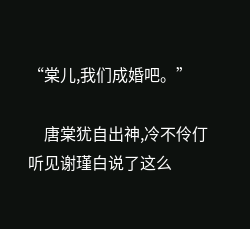“棠儿,我们成婚吧。”

    唐棠犹自出神,冷不伶仃听见谢瑾白说了这么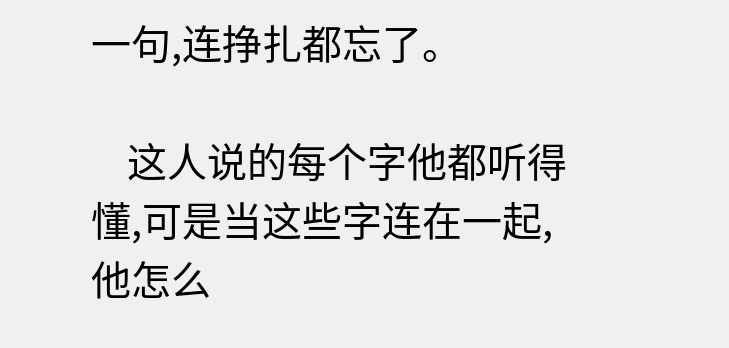一句,连挣扎都忘了。

    这人说的每个字他都听得懂,可是当这些字连在一起,他怎么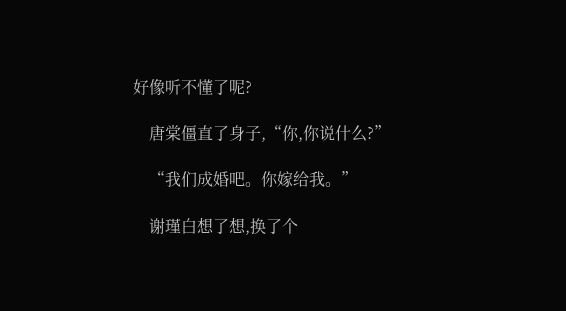好像听不懂了呢?

    唐棠僵直了身子,“你,你说什么?”

    “我们成婚吧。你嫁给我。”

    谢瑾白想了想,换了个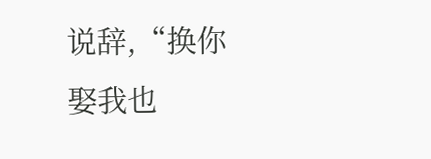说辞,“换你娶我也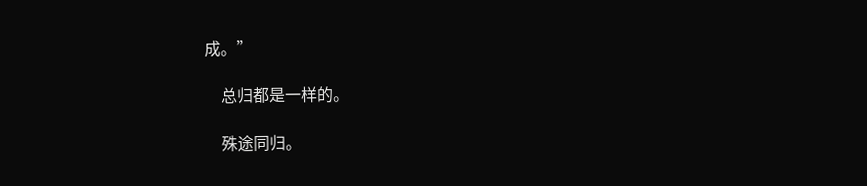成。”

    总归都是一样的。

    殊途同归。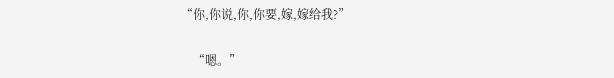“你,你说,你,你要,嫁,嫁给我?”

    “嗯。”